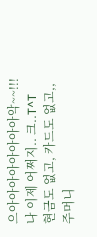으아아아아아아아아악~~!!! 나 이제 어쩌지.. 크..T^T
현금도 없고, 카드도 없고,, 주머니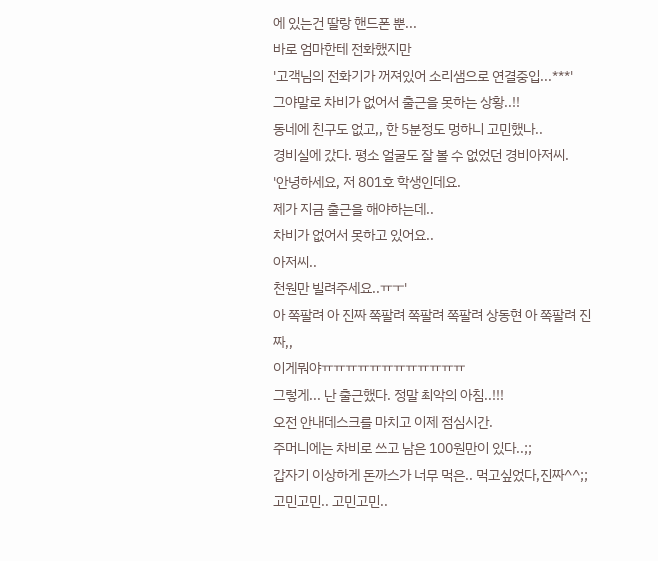에 있는건 딸랑 핸드폰 뿐...
바로 엄마한테 전화했지만
'고객님의 전화기가 꺼져있어 소리샘으로 연결중입...***'
그야말로 차비가 없어서 출근을 못하는 상황..!!
동네에 친구도 없고,, 한 5분정도 멍하니 고민했나..
경비실에 갔다. 평소 얼굴도 잘 볼 수 없었던 경비아저씨.
'안녕하세요, 저 801호 학생인데요.
제가 지금 출근을 해야하는데..
차비가 없어서 못하고 있어요..
아저씨..
천원만 빌려주세요..ㅠㅜ'
아 쪽팔려 아 진짜 쪽팔려 쪽팔려 쪽팔려 상동현 아 쪽팔려 진짜,,
이게뭐야ㅠㅠㅠㅠㅠㅠㅠㅠㅠㅠㅠㅠ
그렇게... 난 출근했다. 정말 최악의 아침..!!!
오전 안내데스크를 마치고 이제 점심시간.
주머니에는 차비로 쓰고 남은 100원만이 있다..;;
갑자기 이상하게 돈까스가 너무 먹은.. 먹고싶었다,진짜^^;;
고민고민.. 고민고민..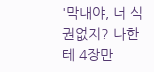'막내야, 너 식권없지? 나한테 4장만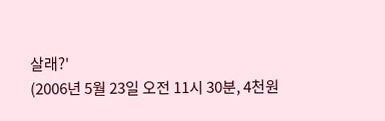살래?'
(2006년 5월 23일 오전 11시 30분, 4천원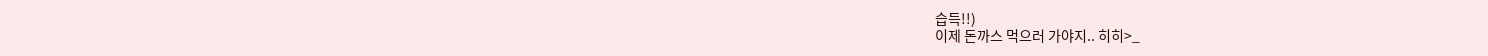습득!!)
이제 돈까스 먹으러 가야지.. 히히>_